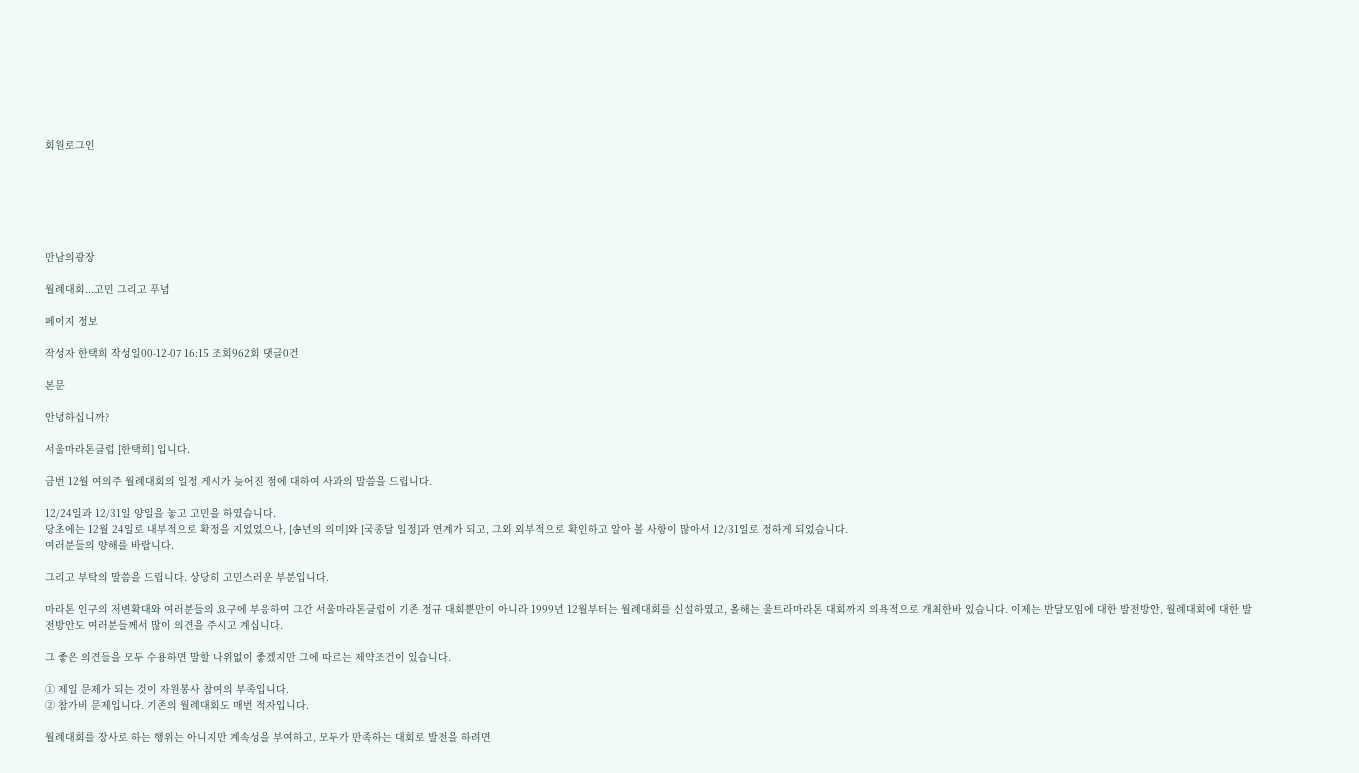회원로그인






만남의광장

월례대회...고민 그리고 푸념

페이지 정보

작성자 한택희 작성일00-12-07 16:15 조회962회 댓글0건

본문

안녕하십니까?

서울마라톤클럽 [한택희] 입니다.

금번 12월 여의주 월례대회의 일정 게시가 늦어진 점에 대하여 사과의 말씀을 드립니다.

12/24일과 12/31일 양일을 놓고 고민을 하였습니다.
당초에는 12월 24일로 내부적으로 확정을 지었었으나, [송년의 의미]와 [국종달 일정]과 연계가 되고, 그외 외부적으로 확인하고 알아 볼 사항이 많아서 12/31일로 정하게 되었습니다.
여러분들의 양해를 바랍니다.

그리고 부탁의 말씀을 드립니다. 상당히 고민스러운 부분입니다.

마라톤 인구의 저변확대와 여러분들의 요구에 부응하여 그간 서울마라톤클럽이 기존 정규 대회뿐만이 아니라 1999년 12월부터는 월례대회를 신설하였고, 올해는 울트라마라톤 대회까지 의욕적으로 개최한바 있습니다. 이제는 반달모임에 대한 발전방안, 월례대회에 대한 발전방안도 여러분들께서 많이 의견을 주시고 계십니다.

그 좋은 의견들을 모두 수용하면 말할 나위없이 좋겠지만 그에 따르는 제약조건이 있습니다.

① 제일 문제가 되는 것이 자원봉사 참여의 부족입니다.
② 참가비 문제입니다. 기존의 월례대회도 매번 적자입니다.

월례대회를 장사로 하는 행위는 아니지만 계속성을 부여하고, 모두가 만족하는 대회로 발전을 하려면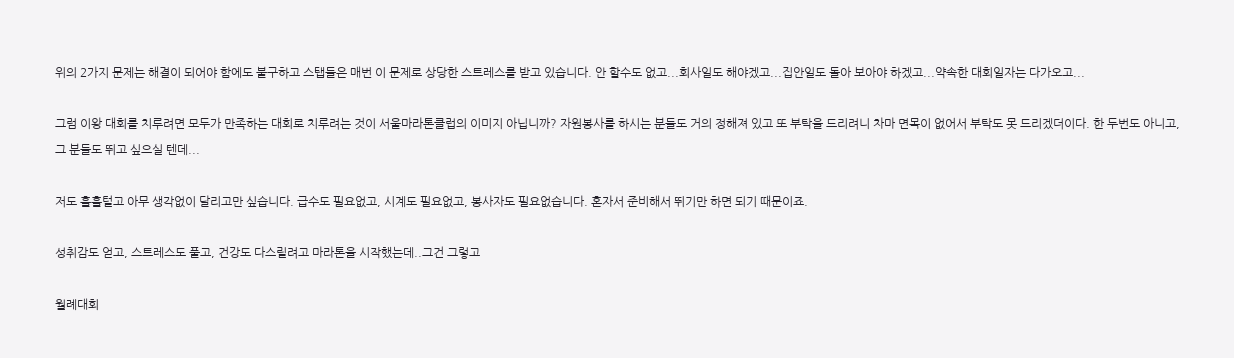위의 2가지 문제는 해결이 되어야 함에도 불구하고 스탭들은 매번 이 문제로 상당한 스트레스를 받고 있습니다. 안 할수도 없고...회사일도 해야겠고...집안일도 돌아 보아야 하겠고...약속한 대회일자는 다가오고...

그럼 이왕 대회를 치루려면 모두가 만족하는 대회로 치루려는 것이 서울마라톤클럽의 이미지 아닙니까? 자원봉사를 하시는 분들도 거의 정해져 있고 또 부탁을 드리려니 차마 면목이 없어서 부탁도 못 드리겠더이다. 한 두번도 아니고, 그 분들도 뛰고 싶으실 텐데...

저도 훌훌털고 아무 생각없이 달리고만 싶습니다. 급수도 필요없고, 시계도 필요없고, 봉사자도 필요없습니다. 혼자서 준비해서 뛰기만 하면 되기 때문이죠.

성취감도 얻고, 스트레스도 풀고, 건강도 다스릴려고 마라톤을 시작했는데..그건 그렇고

월례대회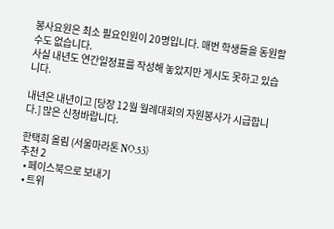봉사요원은 최소 필요인원이 20명입니다. 매번 학생들을 동원할 수도 없습니다.
사실 내년도 연간일정표를 작성해 놓았지만 게시도 못하고 있습니다.

내년은 내년이고 [당장 12월 월례대회의 자원봉사가 시급합니다.] 많은 신청바랍니다.

한택희 올림 (서울마라톤 NO.53)
추천 2
  • 페이스북으로 보내기
  • 트위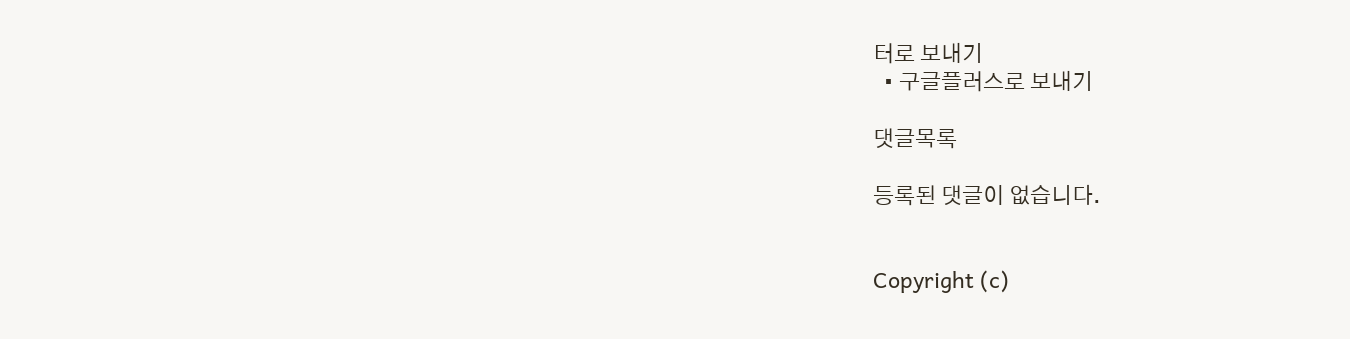터로 보내기
  • 구글플러스로 보내기

댓글목록

등록된 댓글이 없습니다.


Copyright (c)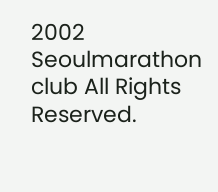2002 Seoulmarathon club All Rights Reserved.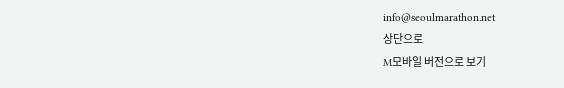info@seoulmarathon.net
상단으로
M모바일 버전으로 보기